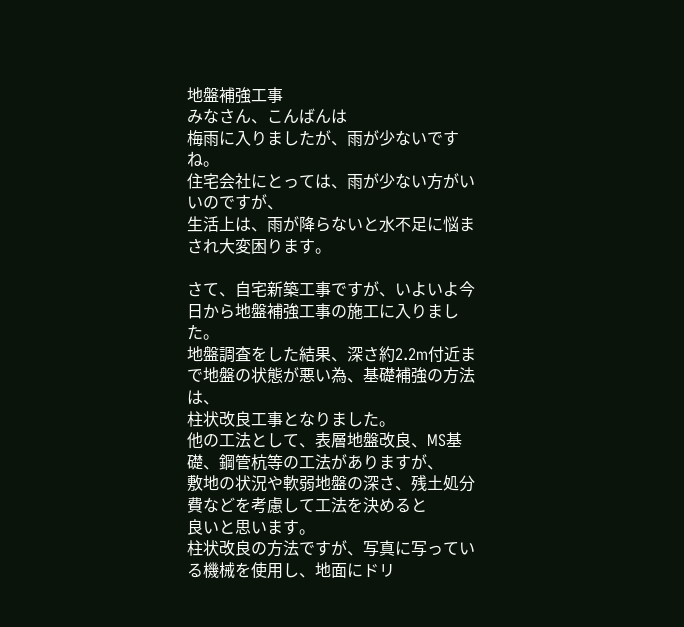地盤補強工事
みなさん、こんばんは
梅雨に入りましたが、雨が少ないですね。
住宅会社にとっては、雨が少ない方がいいのですが、
生活上は、雨が降らないと水不足に悩まされ大変困ります。

さて、自宅新築工事ですが、いよいよ今日から地盤補強工事の施工に入りました。
地盤調査をした結果、深さ約2.2m付近まで地盤の状態が悪い為、基礎補強の方法は、
柱状改良工事となりました。
他の工法として、表層地盤改良、MS基礎、鋼管杭等の工法がありますが、
敷地の状況や軟弱地盤の深さ、残土処分費などを考慮して工法を決めると
良いと思います。
柱状改良の方法ですが、写真に写っている機械を使用し、地面にドリ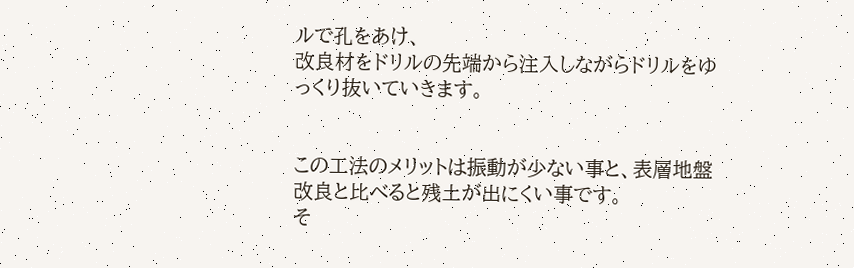ルで孔をあけ、
改良材をドリルの先端から注入しながらドリルをゆっくり抜いていきます。


この工法のメリットは振動が少ない事と、表層地盤改良と比べると残土が出にくい事です。
そ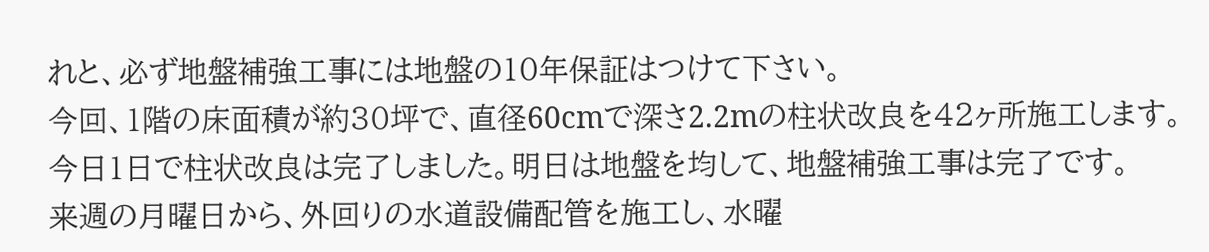れと、必ず地盤補強工事には地盤の10年保証はつけて下さい。
今回、1階の床面積が約30坪で、直径60cmで深さ2.2mの柱状改良を42ヶ所施工します。
今日1日で柱状改良は完了しました。明日は地盤を均して、地盤補強工事は完了です。
来週の月曜日から、外回りの水道設備配管を施工し、水曜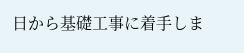日から基礎工事に着手しま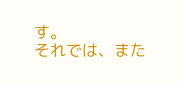す。
それでは、また